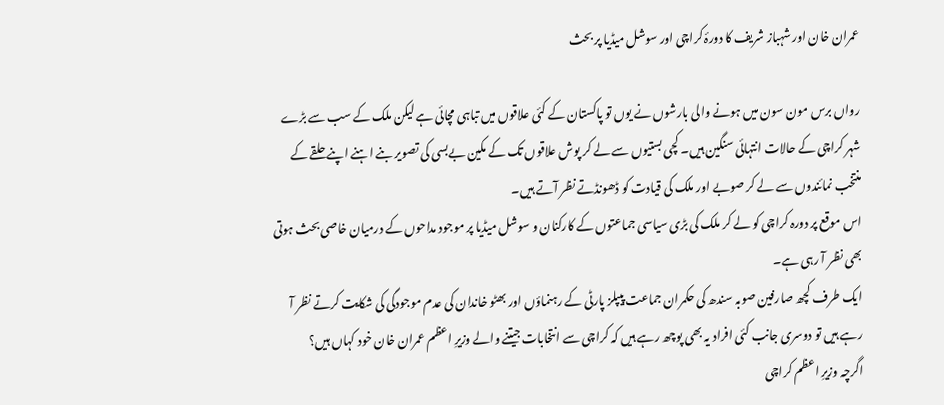عمران خان اور شہباز شریف کا دورۂ کراچی اور سوشل میڈیا پر بحث

رواں برس مون سون میں ہونے والی بارشوں نے یوں تو پاکستان کے کئی علاقوں میں تباہی مچائی ہے لیکن ملک کے سب سے بڑے شہر کراچی کے حالات انتہائی سنگین ہیں۔ کچی بستیوں سے لے کر پوش علاقوں تک کے مکین بےبسی کی تصویر بنے اہنے اپنے حلقے کے منتخب نمائندوں سے لے کر صوبے اور ملک کی قیادت کو ڈھونڈتے نظر آتے ہیں۔
اس موقع پر دورہ کراچی کو لے کر ملک کی بڑی سیاسی جماعتوں کے کارکنان و سوشل میڈیا پر موجود مداحوں کے درمیان خاصی بحث ہوتی بھی نظر آ رہی ہے۔
ایک طرف کچھ صارفین صوبہ سندھ کی حکمران جماعت پیپلز پارٹی کے رہنماؤں اور بھٹو خاندان کی عدم موجودگی کی شکایت کرتے نظر آ رہے ہیں تو دوسری جانب کئی افراد یہ بھی پوچھ رہے ہیں کہ کراچی سے انتخابات جیتنے والے وزیرِ اعظم عمران خان خود کہاں ہیں؟
اگرچہ وزیرِ اعظم کراچی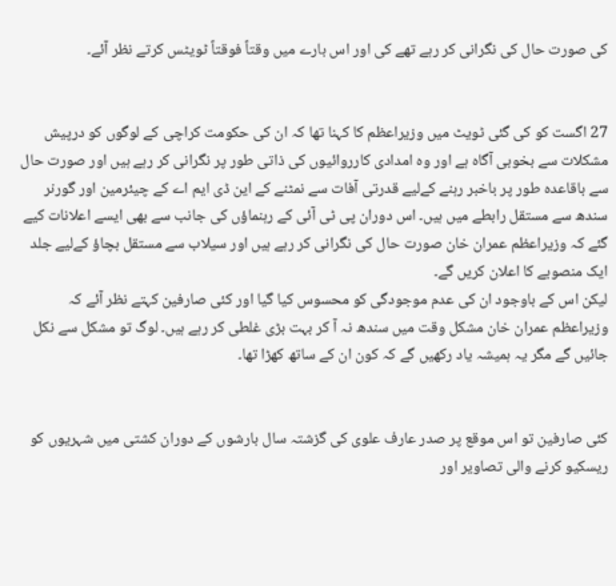کی صورت حال کی نگرانی کر رہے تھے کی اور اس بارے میں وقتاً فوقتاً ٹویٹس کرتے نظر آئے۔


27 اگست کو کی گئی ٹویٹ میں وزیراعظم کا کہنا تھا کہ ان کی حکومت کراچی کے لوگوں کو درپیش مشکلات سے بخوبی آگاہ ہے اور وہ امدادی کارروائیوں کی ذاتی طور پر نگرانی کر رہے ہیں اور صورت حال سے باقاعدہ طور پر باخبر رہنے کےلیے قدرتی آفات سے نمٹنے کے این ڈی ایم اے کے چیئرمین اور گورنر سندھ سے مستقل رابطے میں ہیں۔ اس دوران پی ٹی آئی کے رہنماؤں کی جانب سے بھی ایسے اعلانات کیے گئے کہ وزیراعظم عمران خان صورت حال کی نگرانی کر رہے ہیں اور سیلاب سے مستقل بچاؤ کےلیے جلد ایک منصوبے کا اعلان کریں گے۔
لیکن اس کے باوجود ان کی عدم موجودگی کو محسوس کیا گیا اور کئی صارفین کہتے نظر آئے کہ وزیراعظم عمران خان مشکل وقت میں سندھ نہ آ کر بہت بڑی غلطی کر رہے ہیں۔ لوگ تو مشکل سے نکل جائیں گے مگر یہ ہمیشہ یاد رکھیں گے کہ کون ان کے ساتھ کھڑا تھا۔


کئی صارفین تو اس موقع پر صدر عارف علوی کی گزشتہ سال بارشوں کے دوران کشتی میں شہریوں کو ریسکیو کرنے والی تصاویر اور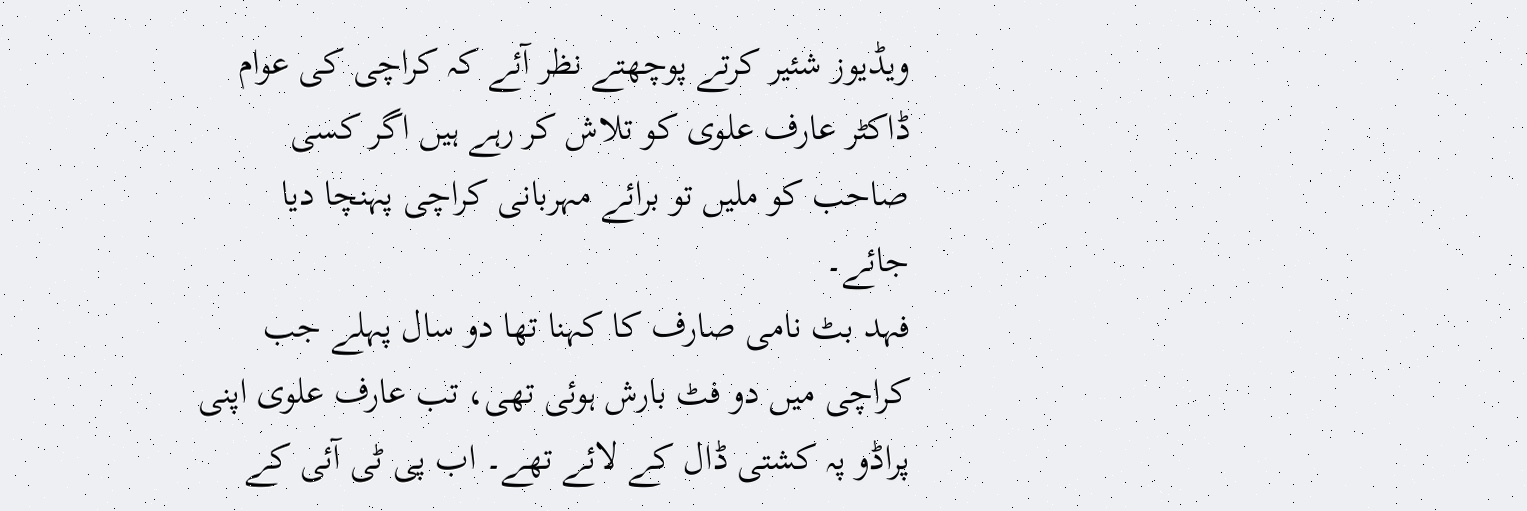ویڈیوز شئیر کرتے پوچھتے نظر آئے کہ کراچی کی عوام ڈاکٹر عارف علوی کو تلاش کر رہے ہیں اگر کسی صاحب کو ملیں تو برائے مہربانی کراچی پہنچا دیا جائے۔
فہد بٹ نامی صارف کا کہنا تھا دو سال پہلے جب کراچی میں دو فٹ بارش ہوئی تھی، تب عارف علوی اپنی پراڈو پہ کشتی ڈال کے لائے تھے۔ اب پی ٹی آئی کے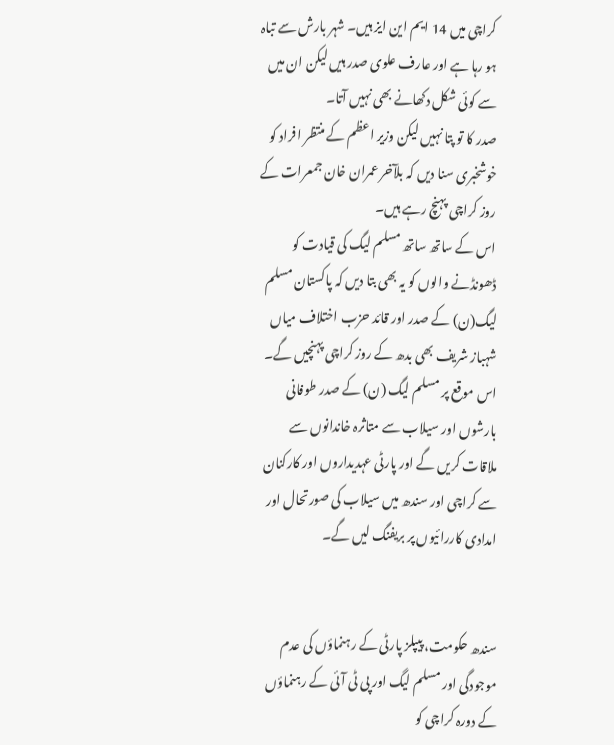کراچی میں 14 ایم این ایز ہیں۔ شہر بارش سے تباہ ہو رہا ہے اور عارف علوی صدر ہیں لیکن ان میں سے کوئی شکل دکھانے بھی نہیں آتا۔
صدر کا تو پتا نہیں لیکن وزیر اعظم کے منتظر افراد کو خوشخبری سنا دیں کہ بلآخر عمران خان جمعرات کے روز کراچی پہنچ رہے ہیں۔
اس کے ساتھ ساتھ مسلم لیگ کی قیادت کو ڈھونڈنے والوں کو یہ بھی بتا دیں کہ پاکستان مسلم لیگ(ن) کے صدر اور قائد حزب اختلاف میاں شہباز شریف بھی بدھ کے روز کراچی پہنچیں گے۔
اس موقع پر مسلم لیگ (ن) کے صدر طوفانی بارشوں اور سیلاب سے متاثرہ خاندانوں سے ملاقات کریں گے اور پارٹی عہدیداروں اور کارکنان سے کراچی اور سندھ میں سیلاب کی صورتحال اور امدادی کاررائیوں پر بریفنگ لیں گے۔


سندھ حکومت، پیپلز پارٹی کے رہنماؤں کی عدم موجودگی اور مسلم لیگ اور پی ٹی آئی کے رہنماؤں کے دورہ کراچی کو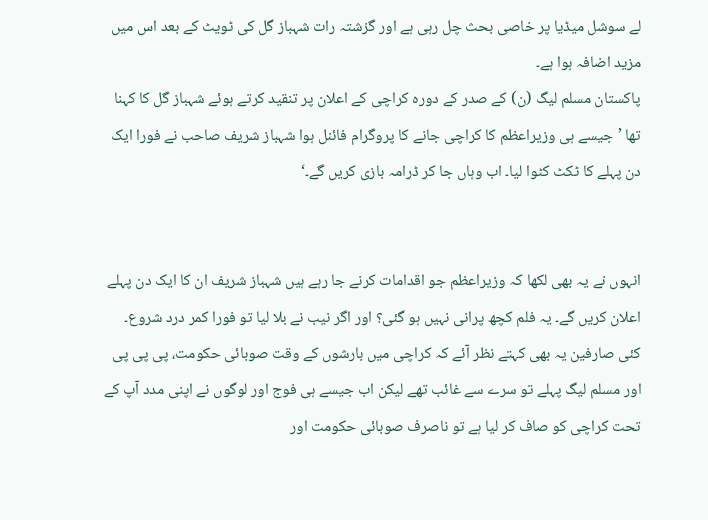لے سوشل میڈیا پر خاصی بحث چل رہی ہے اور گزشتہ رات شہباز گل کی ٹویٹ کے بعد اس میں مزید اضافہ ہوا ہے۔
پاکستان مسلم لیگ (ن) کے صدر کے دورہ کراچی کے اعلان پر تنقید کرتے ہوئے شہباز گل کا کہنا تھا ’جیسے ہی وزیراعظم کا کراچی جانے کا پروگرام فائنل ہوا شہباز شریف صاحب نے فورا ایک دن پہلے کا ٹکٹ کٹوا لیا۔ اب وہاں جا کر ڈرامہ بازی کریں گے۔‘


انہوں نے یہ بھی لکھا کہ وزیراعظم جو اقدامات کرنے جا رہے ہیں شہباز شریف ان کا ایک دن پہلے اعلان کریں گے۔ یہ فلم کچھ پرانی نہیں ہو گئی؟ اور اگر نیب نے بلا لیا تو فورا کمر درد شروع۔
کئی صارفین یہ بھی کہتے نظر آئے کہ کراچی میں بارشوں کے وقت صوبائی حکومت، پی پی پی اور مسلم لیگ پہلے تو سرے سے غائب تھے لیکن اب جیسے ہی فوج اور لوگوں نے اپنی مدد آپ کے تحت کراچی کو صاف کر لیا ہے تو ناصرف صوبائی حکومت اور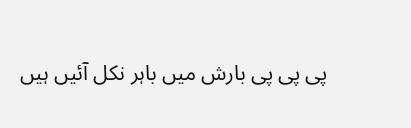پی پی پی بارش میں باہر نکل آئیں ہیں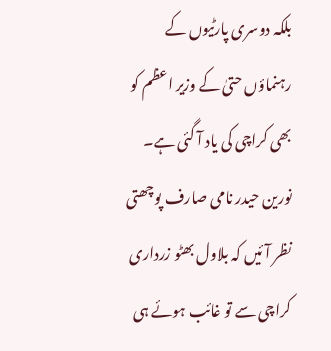بلکہ دوسری پارٹیوں کے رہنماؤں حتیٰ کے وزیر اعظم کو بھی کراچی کی یاد آ گئی ہے۔
نورین حیدر نامی صارف پوچھتی نظر آئیں کہ بلاول بھٹو زرداری کراچی سے تو غائب ہوئے ہی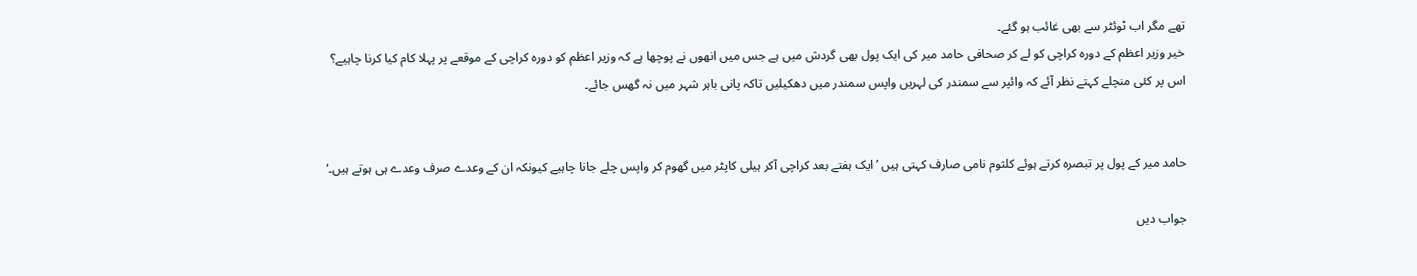تھے مگر اب ٹوئٹر سے بھی غائب ہو گئے۔
خیر وزیر اعظم کے دورہ کراچی کو لے کر صحافی حامد میر کی ایک پول بھی گردش میں ہے جس میں انھوں نے پوچھا ہے کہ وزیر اعظم کو دورہ کراچی کے موقعے پر پہلا کام کیا کرنا چاہیے؟
اس پر کئی منچلے کہتے نظر آئے کہ وائپر سے سمندر کی لہریں واپس سمندر میں دھکیلیں تاکہ پانی باہر شہر میں نہ گھس جائے۔


حامد میر کے پول پر تبصرہ کرتے ہوئے کلثوم نامی صارف کہتی ہیں ’ایک ہفتے بعد کراچی آکر ہیلی کاپٹر میں گھوم کر واپس چلے جانا چاہیے کیونکہ ان کے وعدے صرف وعدے ہی ہوتے ہیں۔‘

جواب دیں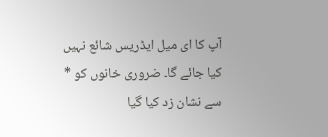آپ کا ای میل ایڈریس شائع نہیں کیا جائے گا۔ ضروری خانوں کو * سے نشان زد کیا گیا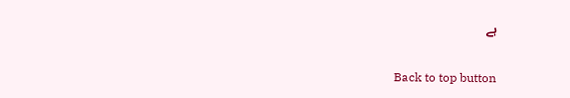ہے

Back to top button